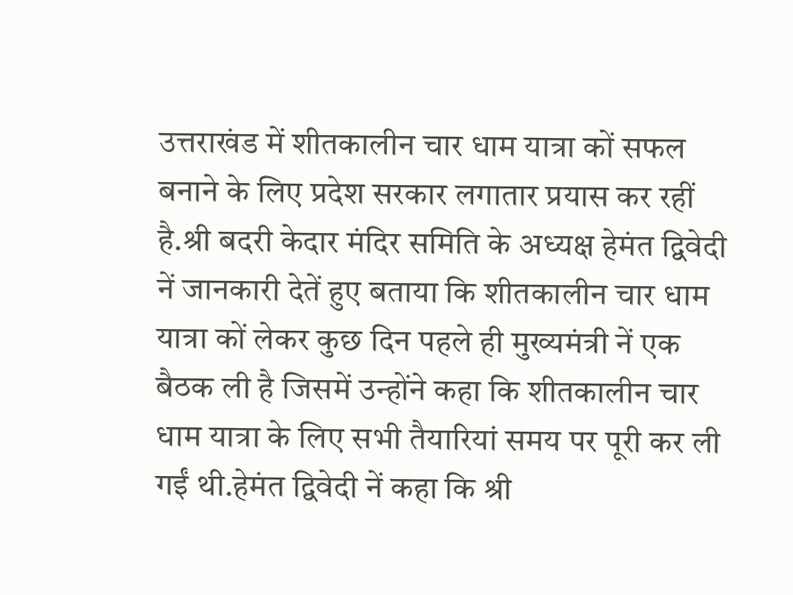उत्तराखंड में शीतकालीन चार धाम यात्रा कों सफल बनाने के लिए प्रदेश सरकार लगातार प्रयास कर रहीं है.श्री बदरी केदार मंदिर समिति के अध्यक्ष हेमंत द्विवेदी नें जानकारी देतें हुए बताया कि शीतकालीन चार धाम यात्रा कों लेकर कुछ दिन पहले ही मुख्यमंत्री नें एक बैठक ली है जिसमें उन्होंने कहा कि शीतकालीन चार धाम यात्रा के लिए सभी तैयारियां समय पर पूरी कर ली गईं थी.हेमंत द्विवेदी नें कहा कि श्री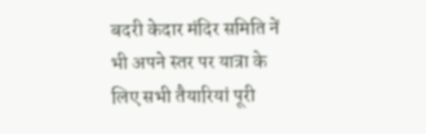बदरी केदार मंदिर समिति नें भी अपने स्तर पर यात्रा के लिए सभी तैयारियां पूरी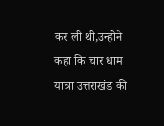कर ली थी,उन्होने कहा कि चार धाम यात्रा उत्तराखंड की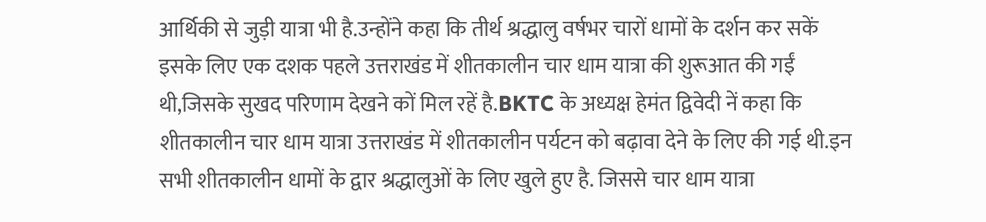आर्थिकी से जुड़ी यात्रा भी है.उन्होंने कहा कि तीर्थ श्रद्धालु वर्षभर चारों धामों के दर्शन कर सकें इसके लिए एक दशक पहले उत्तराखंड में शीतकालीन चार धाम यात्रा की शुरूआत की गईं थी,जिसके सुखद परिणाम देखने कों मिल रहें है.BKTC के अध्यक्ष हेमंत द्विवेदी नें कहा कि शीतकालीन चार धाम यात्रा उत्तराखंड में शीतकालीन पर्यटन को बढ़ावा देने के लिए की गई थी.इन सभी शीतकालीन धामों के द्वार श्रद्धालुओं के लिए खुले हुए है. जिससे चार धाम यात्रा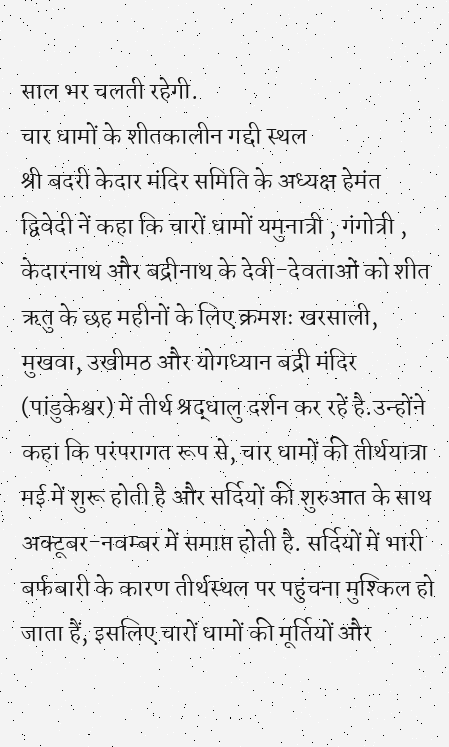साल भर चलती रहेगी.
चार धामों के शीतकालीन गद्दी स्थल
श्री बदरी केदार मंदिर समिति के अध्यक्ष हेमंत द्विवेदी नें कहा कि चारों धामों यमुनात्री , गंगोत्री , केदारनाथ और बद्रीनाथ के देवी-देवताओं को शीत ऋतु के छह महीनों के लिए क्रमशः खरसाली, मुखवा, उखीमठ और योगध्यान बद्री मंदिर (पांडुकेश्वर) में तीर्थ श्रद्धालु दर्शन कर रहें है.उन्होंने कहा कि परंपरागत रूप से, चार धामों की तीर्थयात्रा मई में शुरू होती है और सर्दियों की शुरुआत के साथ अक्टूबर-नवम्बर में समाप्त होती है. सर्दियों में भारी बर्फबारी के कारण तीर्थस्थल पर पहुंचना मुश्किल हो जाता हैं, इसलिए चारों धामों की मूर्तियों और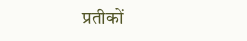प्रतीकों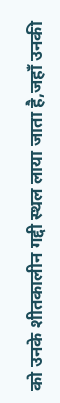को उनके शीतकालीन गद्दी स्थल लाया जाता है,जहाँ उनकी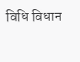विधि विधान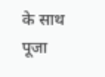के साथ पूजा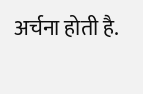अर्चना होती है.